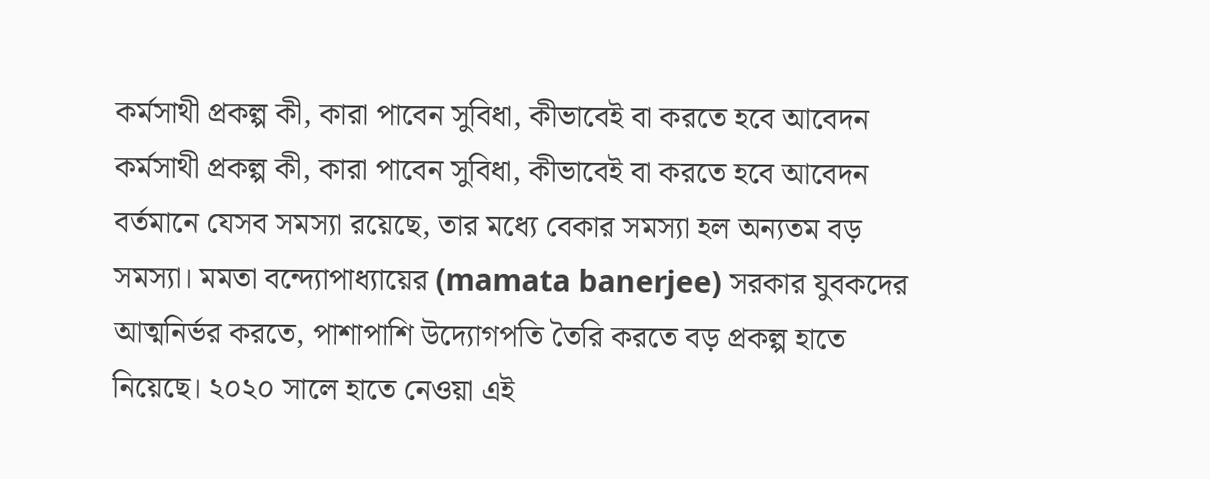কর্মসাথী প্রকল্প কী, কারা পাবেন সুবিধা, কীভাবেই বা করতে হবে আবেদন
কর্মসাথী প্রকল্প কী, কারা পাবেন সুবিধা, কীভাবেই বা করতে হবে আবেদন
বর্তমানে যেসব সমস্যা রয়েছে, তার মধ্যে বেকার সমস্যা হল অন্যতম বড় সমস্যা। মমতা বন্দ্যোপাধ্যায়ের (mamata banerjee) সরকার যুবকদের আত্মনির্ভর করতে, পাশাপাশি উদ্যোগপতি তৈরি করতে বড় প্রকল্প হাতে নিয়েছে। ২০২০ সালে হাতে নেওয়া এই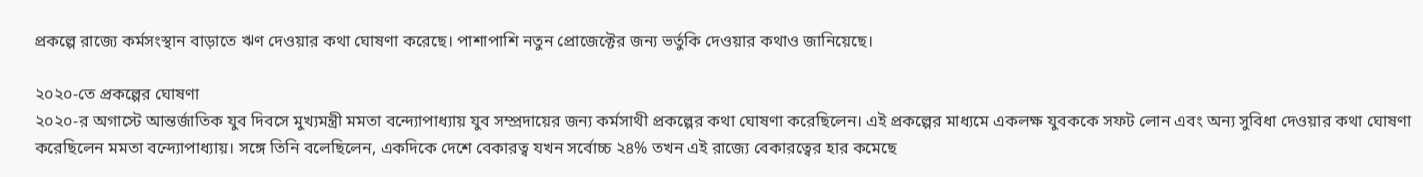প্রকল্পে রাজ্যে কর্মসংস্থান বাড়াতে ঋণ দেওয়ার কথা ঘোষণা করেছে। পাশাপাশি নতুন প্রোজেক্টের জন্য ভর্তুকি দেওয়ার কথাও জানিয়েছে।

২০২০-তে প্রকল্পের ঘোষণা
২০২০-র অগাস্টে আন্তর্জাতিক যুব দিবসে মুখ্যমন্ত্রী মমতা বন্দ্যোপাধ্যায় যুব সম্প্রদায়ের জন্য কর্মসাথী প্রকল্পের কথা ঘোষণা করেছিলেন। এই প্রকল্পের মাধ্যমে একলক্ষ যুবককে সফট লোন এবং অন্য সুবিধা দেওয়ার কথা ঘোষণা করেছিলেন মমতা বন্দ্যোপাধ্যায়। সঙ্গে তিনি বলেছিলেন, একদিকে দেশে বেকারত্ব যখন সর্বোচ্চ ২৪% তখন এই রাজ্যে বেকারত্বের হার কমেছে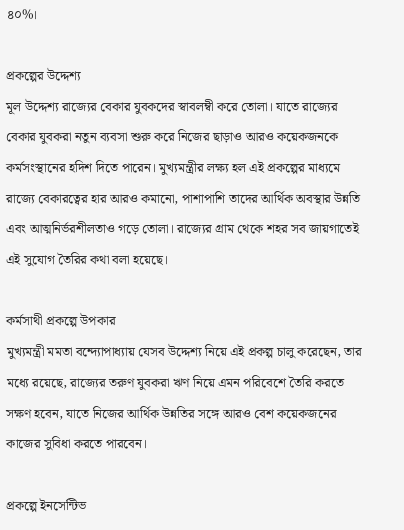৪০%।

প্রকল্পের উদ্দেশ্য
মূল উদ্দেশ্য রাজ্যের বেকার যুবকদের স্বাবলম্বী করে তোলা। যাতে রাজ্যের বেকার যুবকরা নতুন ব্যবসা শুরু করে নিজের ছাড়াও আরও কয়েকজনকে কর্মসংস্থানের হদিশ দিতে পারেন। মুখ্যমন্ত্রীর লক্ষ্য হল এই প্রকল্পের মাধ্যমে রাজ্যে বেকারত্বের হার আরও কমানো, পাশাপাশি তাদের আর্থিক অবস্থার উন্নতি এবং আত্মনির্ভরশীলতাও গড়ে তোলা। রাজ্যের গ্রাম থেকে শহর সব জায়গাতেই এই সুযোগ তৈরির কথা বলা হয়েছে।

কর্মসাথী প্রকল্পে উপকার
মুখ্যমন্ত্রী মমতা বন্দ্যোপাধ্যায় যেসব উদ্দেশ্য নিয়ে এই প্রকল্প চালু করেছেন, তার মধ্যে রয়েছে, রাজ্যের তরুণ যুবকরা ঋণ নিয়ে এমন পরিবেশে তৈরি করতে সক্ষণ হবেন, যাতে নিজের আর্থিক উন্নতির সঙ্গে আরও বেশ কয়েকজনের কাজের সুবিধা করতে পারবেন।

প্রকল্পে ইনসেন্টিভ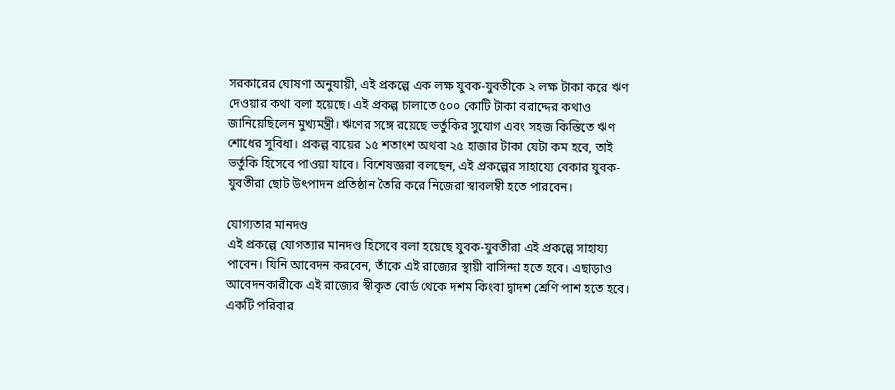সরকারের ঘোষণা অনুযায়ী, এই প্রকল্পে এক লক্ষ যুবক-যুবতীকে ২ লক্ষ টাকা করে ঋণ দেওয়ার কথা বলা হয়েছে। এই প্রকল্প চালাতে ৫০০ কোটি টাকা বরাদ্দের কথাও জানিয়েছিলেন মুখ্যমন্ত্রী। ঋণের সঙ্গে রয়েছে ভর্তুকির সুযোগ এবং সহজ কিস্তিতে ঋণ শোধের সুবিধা। প্রকল্প ব্যয়ের ১৫ শতাংশ অথবা ২৫ হাজার টাকা যেটা কম হবে, তাই ভর্তুকি হিসেবে পাওয়া যাবে। বিশেষজ্ঞরা বলছেন, এই প্রকল্পের সাহায্যে বেকার যুবক-যুবতীরা ছোট উৎপাদন প্রতিষ্ঠান তৈরি করে নিজেরা স্বাবলম্বী হতে পারবেন।

যোগ্যতার মানদণ্ড
এই প্রকল্পে যোগত্যার মানদণ্ড হিসেবে বলা হয়েছে যুবক-যুবতীরা এই প্রকল্পে সাহায্য পাবেন। যিনি আবেদন করবেন, তাঁকে এই রাজ্যের স্থায়ী বাসিন্দা হতে হবে। এছাড়াও আবেদনকারীকে এই রাজ্যের স্বীকৃত বোর্ড থেকে দশম কিংবা দ্বাদশ শ্রেণি পাশ হতে হবে। একটি পরিবার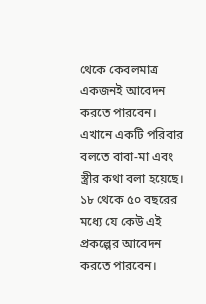থেকে কেবলমাত্র একজনই আবেদন করতে পারবেন। এখানে একটি পরিবার বলতে বাবা-মা এবং স্ত্রীর কথা বলা হয়েছে। ১৮ থেকে ৫০ বছরের মধ্যে যে কেউ এই প্রকল্পের আবেদন করতে পারবেন।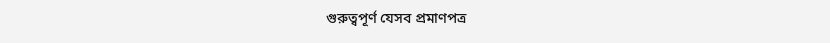গুরুত্বপূর্ণ যেসব প্রমাণপত্র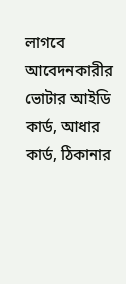লাগবে
আবেদনকারীর ভোটার আইডি কার্ড, আধার কার্ড, ঠিকানার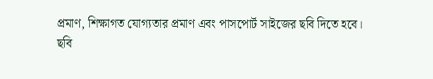প্রমাণ, শিক্ষাগত যোগ্যতার প্রমাণ এবং পাসপোর্ট সাইজের ছবি দিতে হবে।
ছবি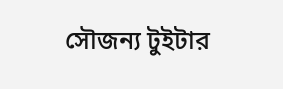সৌজন্য টুইটার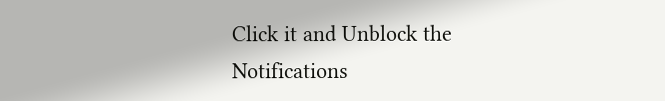Click it and Unblock the Notifications